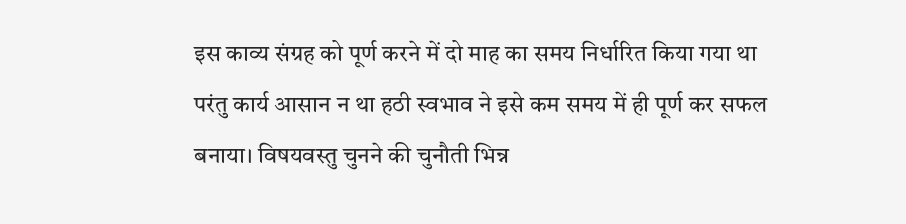इस काव्य संग्रह को पूर्ण करने में दो माह का समय निर्धारित किया गया था परंतु कार्य आसान न था हठी स्वभाव ने इसे कम समय में ही पूर्ण कर सफल बनाया। विषयवस्तु चुनने की चुनौती भिन्न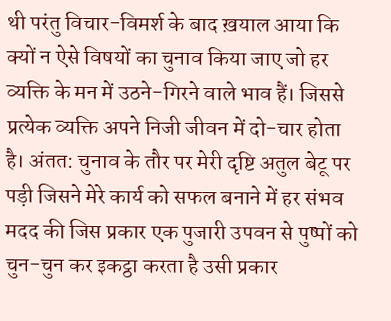थी परंतु विचार-विमर्श के बाद ख़याल आया कि क्यों न ऐसे विषयों का चुनाव किया जाए जो हर व्यक्ति के मन में उठने-गिरने वाले भाव हैं। जिससे प्रत्येक व्यक्ति अपने निजी जीवन में दो-चार होता है। अंतत: चुनाव के तौर पर मेरी दृष्टि अतुल बेटू पर पड़ी जिसने मेरे कार्य को सफल बनाने में हर संभव मदद की जिस प्रकार एक पुजारी उपवन से पुष्पों को चुन-चुन कर इकट्ठा करता है उसी प्रकार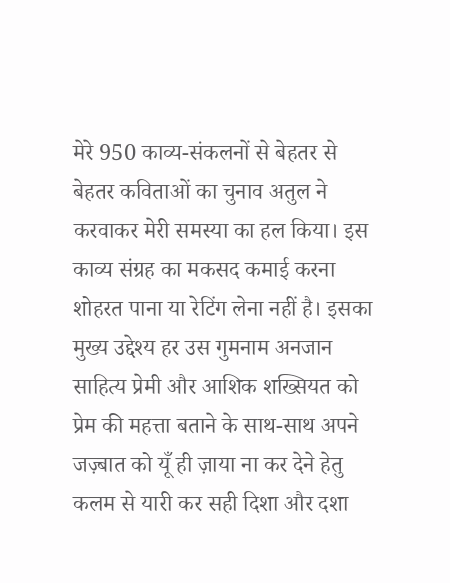मेरे 950 काव्य-संकलनों से बेहतर से बेहतर कविताओं का चुनाव अतुल ने करवाकर मेरी समस्या का हल किया। इस काव्य संग्रह का मकसद कमाई करना शोहरत पाना या रेटिंग लेना नहीं है। इसका मुख्य उद्देश्य हर उस गुमनाम अनजान साहित्य प्रेमी और आशिक शख्सियत को प्रेम की महत्ता बताने के साथ-साथ अपने जज़्बात को यूँ ही ज़ाया ना कर देने हेतु कलम से यारी कर सही दिशा और दशा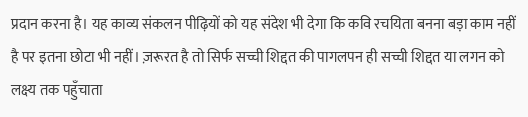प्रदान करना है। यह काव्य संकलन पीढ़ियों को यह संदेश भी देगा कि कवि रचयिता बनना बड़ा काम नहीं है पर इतना छोटा भी नहीं। ज़रूरत है तो सिर्फ सच्ची शिद्दत की पागलपन ही सच्ची शिद्दत या लगन को लक्ष्य तक पहुँचाता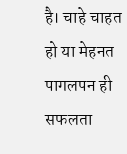है। चाहे चाहत हो या मेहनत पागलपन ही सफलता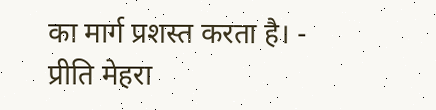का मार्ग प्रशस्त करता है। - प्रीति मेहरा